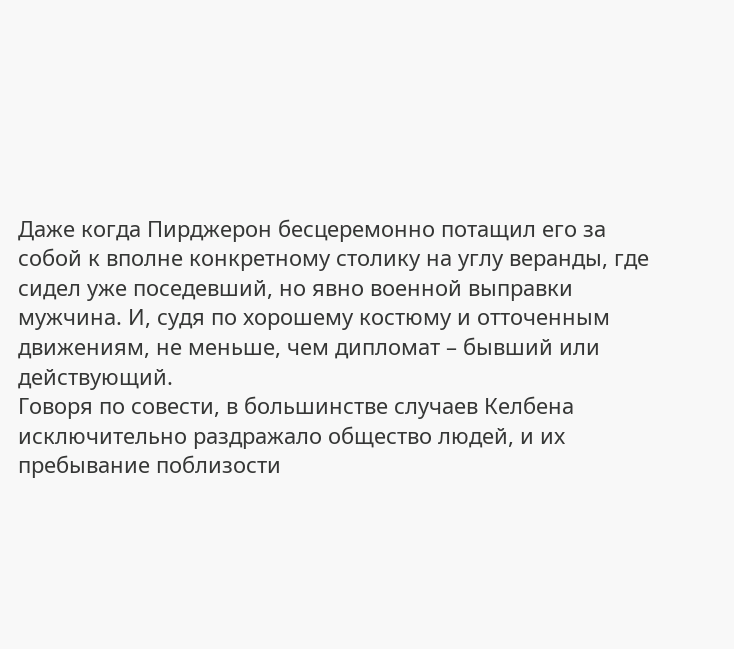Даже когда Пирджерон бесцеремонно потащил его за собой к вполне конкретному столику на углу веранды, где сидел уже поседевший, но явно военной выправки мужчина. И, судя по хорошему костюму и отточенным движениям, не меньше, чем дипломат – бывший или действующий.
Говоря по совести, в большинстве случаев Келбена исключительно раздражало общество людей, и их пребывание поблизости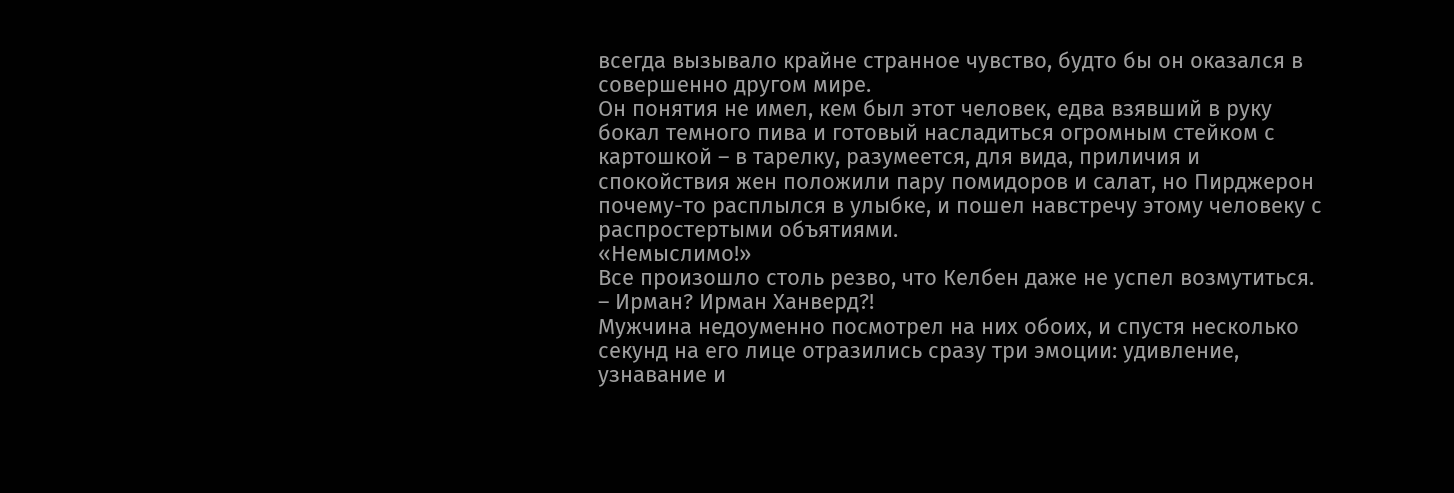всегда вызывало крайне странное чувство, будто бы он оказался в совершенно другом мире.
Он понятия не имел, кем был этот человек, едва взявший в руку бокал темного пива и готовый насладиться огромным стейком с картошкой – в тарелку, разумеется, для вида, приличия и спокойствия жен положили пару помидоров и салат, но Пирджерон почему-то расплылся в улыбке, и пошел навстречу этому человеку с распростертыми объятиями.
«Немыслимо!»
Все произошло столь резво, что Келбен даже не успел возмутиться.
– Ирман? Ирман Ханверд?!
Мужчина недоуменно посмотрел на них обоих, и спустя несколько секунд на его лице отразились сразу три эмоции: удивление, узнавание и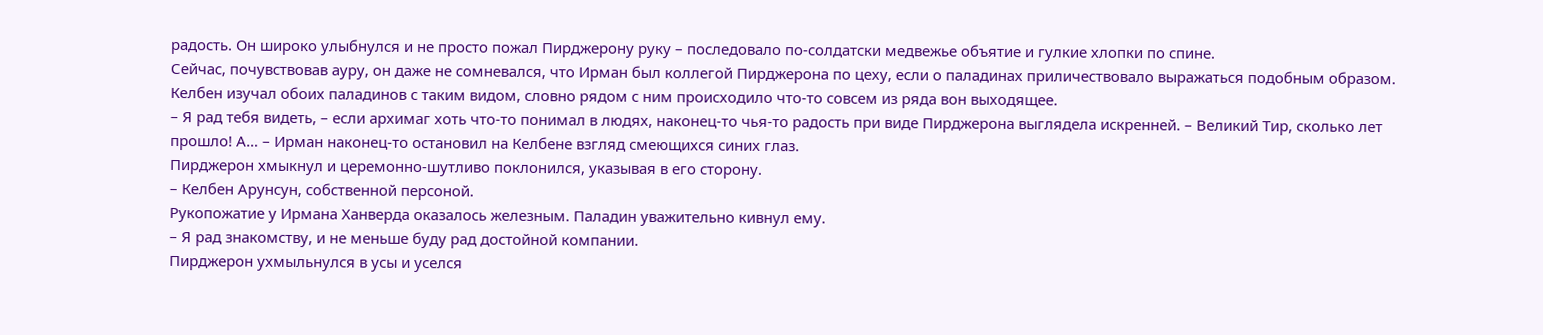радость. Он широко улыбнулся и не просто пожал Пирджерону руку – последовало по-солдатски медвежье объятие и гулкие хлопки по спине.
Сейчас, почувствовав ауру, он даже не сомневался, что Ирман был коллегой Пирджерона по цеху, если о паладинах приличествовало выражаться подобным образом. Келбен изучал обоих паладинов с таким видом, словно рядом с ним происходило что-то совсем из ряда вон выходящее.
– Я рад тебя видеть, – если архимаг хоть что-то понимал в людях, наконец-то чья-то радость при виде Пирджерона выглядела искренней. – Великий Тир, сколько лет прошло! А… – Ирман наконец-то остановил на Келбене взгляд смеющихся синих глаз.
Пирджерон хмыкнул и церемонно-шутливо поклонился, указывая в его сторону.
– Келбен Арунсун, собственной персоной.
Рукопожатие у Ирмана Ханверда оказалось железным. Паладин уважительно кивнул ему.
– Я рад знакомству, и не меньше буду рад достойной компании.
Пирджерон ухмыльнулся в усы и уселся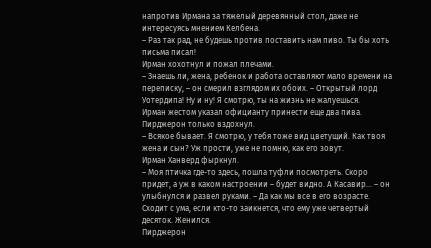напротив Ирмана за тяжелый деревянный стол, даже не интересуясь мнением Келбена.
– Раз так рад, не будешь против поставить нам пиво. Ты бы хоть письма писал!
Ирман хохотнул и пожал плечами.
– Знаешь ли, жена, ребенок и работа оставляют мало времени на переписку, – он смерил взглядом их обоих. – Открытый лорд Уотердипа! Ну и ну! Я смотрю, ты на жизнь не жалуешься.
Ирман жестом указал официанту принести еще два пива.
Пирджерон только вздохнул.
– Всякое бывает. Я смотрю, у тебя тоже вид цветущий. Как твоя жена и сын? Уж прости, уже не помню, как его зовут.
Ирман Ханверд фыркнул.
– Моя птичка где-то здесь, пошла туфли посмотреть. Скоро придет, а уж в каком настроении – будет видно. А Касавир… – он улыбнулся и развел руками. – Да как мы все в его возрасте. Сходит с ума, если кто-то заикнется, что ему уже четвертый десяток. Женился.
Пирджерон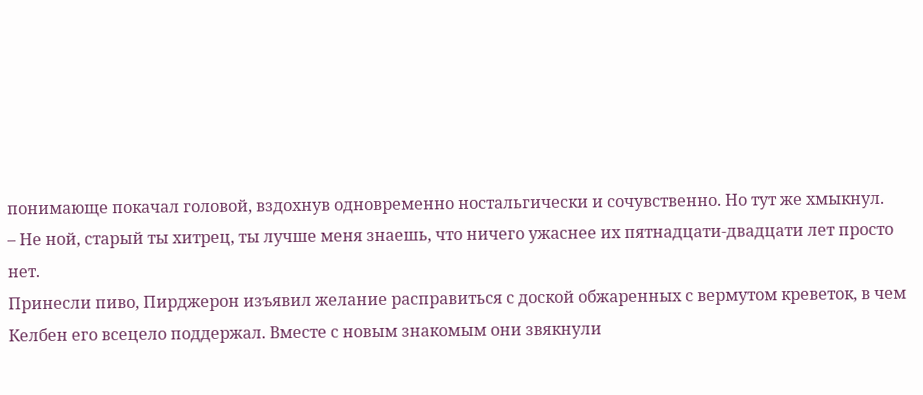понимающе покачал головой, вздохнув одновременно ностальгически и сочувственно. Но тут же хмыкнул.
– Не ной, старый ты хитрец, ты лучше меня знаешь, что ничего ужаснее их пятнадцати-двадцати лет просто нет.
Принесли пиво, Пирджерон изъявил желание расправиться с доской обжаренных с вермутом креветок, в чем Келбен его всецело поддержал. Вместе с новым знакомым они звякнули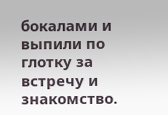бокалами и выпили по глотку за встречу и знакомство.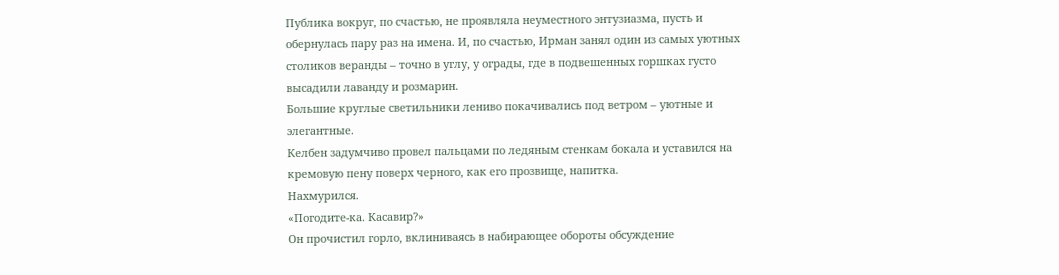Публика вокруг, по счастью, не проявляла неуместного энтузиазма, пусть и обернулась пару раз на имена. И, по счастью, Ирман занял один из самых уютных столиков веранды – точно в углу, у ограды, где в подвешенных горшках густо высадили лаванду и розмарин.
Большие круглые светильники лениво покачивались под ветром – уютные и элегантные.
Келбен задумчиво провел пальцами по ледяным стенкам бокала и уставился на кремовую пену поверх черного, как его прозвище, напитка.
Нахмурился.
«Погодите-ка. Касавир?»
Он прочистил горло, вклиниваясь в набирающее обороты обсуждение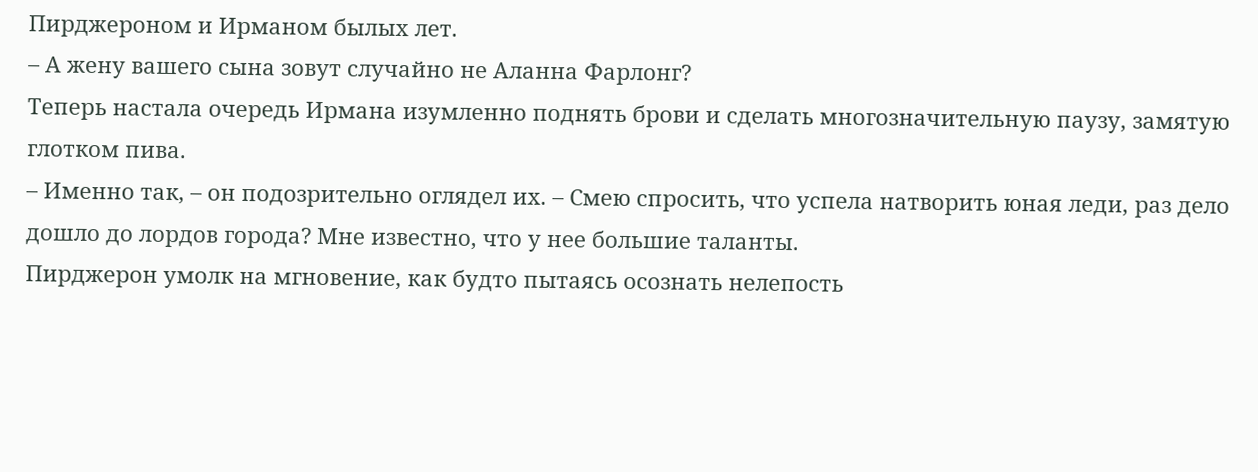Пирджероном и Ирманом былых лет.
– А жену вашего сына зовут случайно не Аланна Фарлонг?
Теперь настала очередь Ирмана изумленно поднять брови и сделать многозначительную паузу, замятую глотком пива.
– Именно так, – он подозрительно оглядел их. – Смею спросить, что успела натворить юная леди, раз дело дошло до лордов города? Мне известно, что у нее большие таланты.
Пирджерон умолк на мгновение, как будто пытаясь осознать нелепость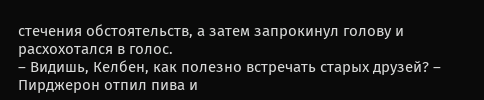стечения обстоятельств, а затем запрокинул голову и расхохотался в голос.
– Видишь, Келбен, как полезно встречать старых друзей? – Пирджерон отпил пива и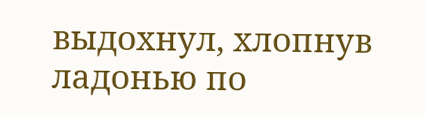выдохнул, хлопнув ладонью по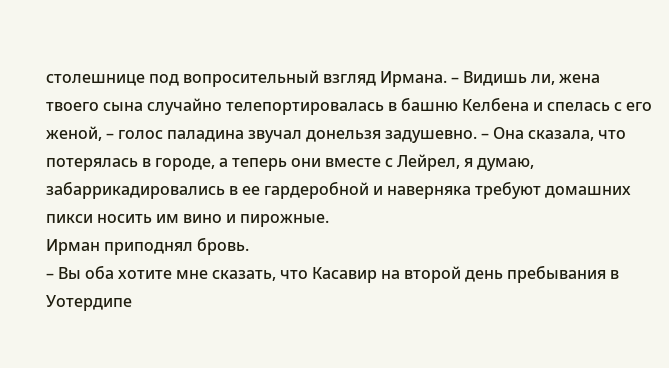столешнице под вопросительный взгляд Ирмана. – Видишь ли, жена твоего сына случайно телепортировалась в башню Келбена и спелась с его женой, – голос паладина звучал донельзя задушевно. – Она сказала, что потерялась в городе, а теперь они вместе с Лейрел, я думаю, забаррикадировались в ее гардеробной и наверняка требуют домашних пикси носить им вино и пирожные.
Ирман приподнял бровь.
– Вы оба хотите мне сказать, что Касавир на второй день пребывания в Уотердипе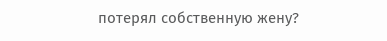потерял собственную жену?